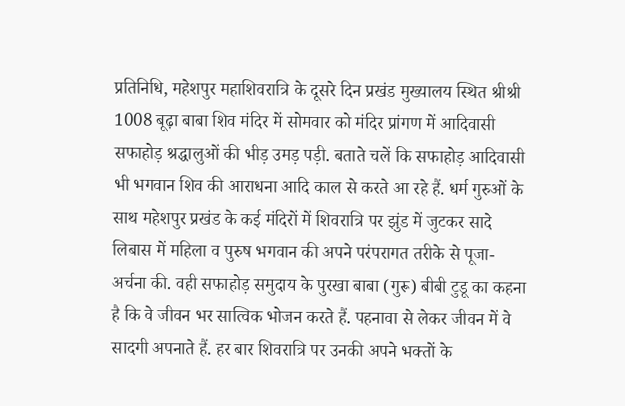प्रतिनिधि, महेशपुर महाशिवरात्रि के दूसरे दिन प्रखंड मुख्यालय स्थित श्रीश्री 1008 बूढ़ा बाबा शिव मंदिर में सोमवार को मंदिर प्रांगण में आदिवासी सफाहोड़ श्रद्धालुओं की भीड़ उमड़ पड़ी. बताते चलें कि सफाहोड़ आदिवासी भी भगवान शिव की आराधना आदि काल से करते आ रहे हैं. धर्म गुरुओं के साथ महेशपुर प्रखंड के कई मंदिरों में शिवरात्रि पर झुंड में जुटकर सादे लिबास में महिला व पुरुष भगवान की अपने परंपरागत तरीके से पूजा-अर्चना की. वही सफाहोड़ समुदाय के पुरखा बाबा (गुरू) बीबी टुडू का कहना है कि वे जीवन भर सात्विक भोजन करते हैं. पहनावा से लेकर जीवन में वे सादगी अपनाते हैं. हर बार शिवरात्रि पर उनकी अपने भक्तों के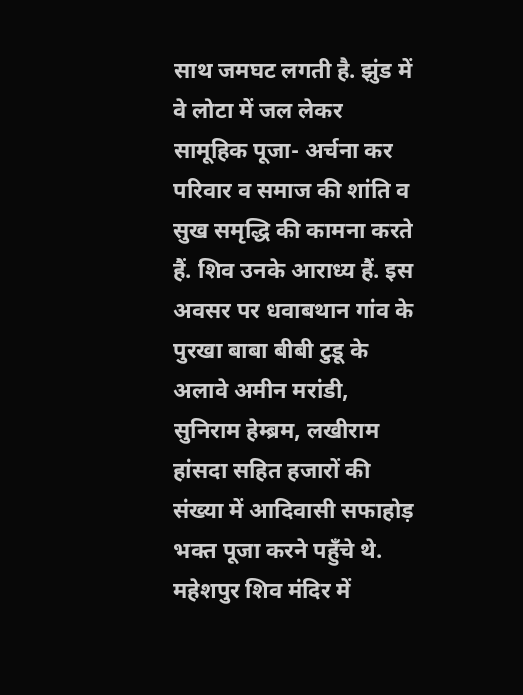साथ जमघट लगती है. झुंड में वे लोटा में जल लेकर सामूहिक पूजा- अर्चना कर परिवार व समाज की शांति व सुख समृद्धि की कामना करते हैं. शिव उनके आराध्य हैं. इस अवसर पर धवाबथान गांव के पुरखा बाबा बीबी टुडू के अलावे अमीन मरांडी, सुनिराम हेम्ब्रम, लखीराम हांसदा सहित हजारों की संख्या में आदिवासी सफाहोड़ भक्त पूजा करने पहुँचे थे.
महेशपुर शिव मंदिर में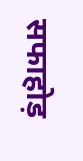सफाहोड़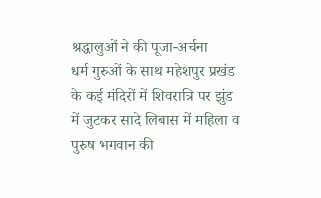श्रद्धालुओं ने की पूजा-अर्चना
धर्म गुरुओं के साथ महेशपुर प्रखंड के कई मंदिरों में शिवरात्रि पर झुंड में जुटकर सादे लिबास में महिला व पुरुष भगवान की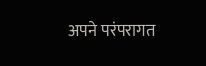अपने परंपरागत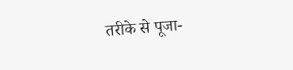तरीके से पूजा-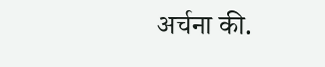अर्चना की.